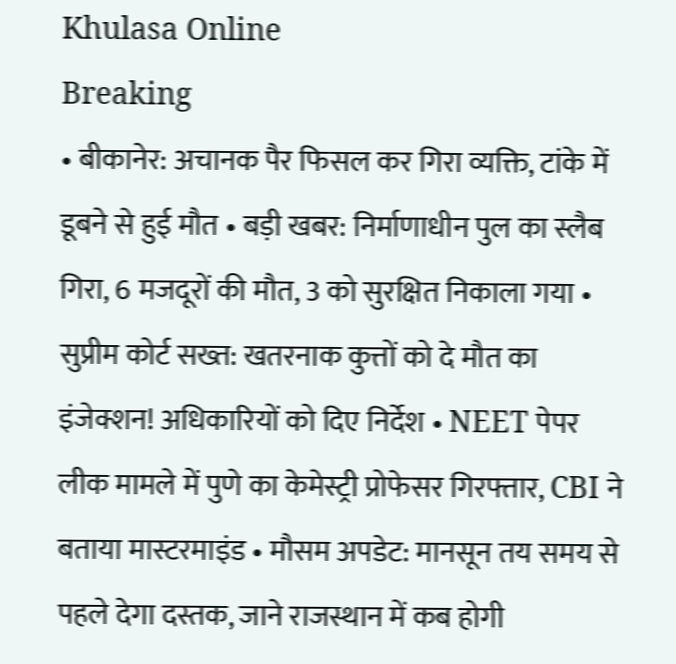Khulasa Online
Breaking
• बीकानेर: अचानक पैर फिसल कर गिरा व्यक्ति, टांके में डूबने से हुई मौत • बड़ी खबर: निर्माणाधीन पुल का स्लैब गिरा, 6 मजदूरों की मौत, 3 को सुरक्षित निकाला गया • सुप्रीम कोर्ट सख्त: खतरनाक कुत्तों को दे मौत का इंजेक्शन! अधिकारियों को दिए निर्देश • NEET पेपर लीक मामले में पुणे का केमेस्ट्री प्रोफेसर गिरफ्तार, CBI ने बताया मास्टरमाइंड • मौसम अपडेट: मानसून तय समय से पहले देगा दस्तक, जाने राजस्थान में कब होगी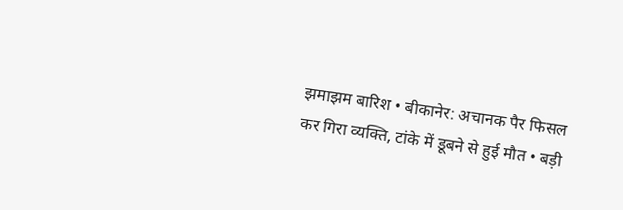झमाझम बारिश • बीकानेर: अचानक पैर फिसल कर गिरा व्यक्ति, टांके में डूबने से हुई मौत • बड़ी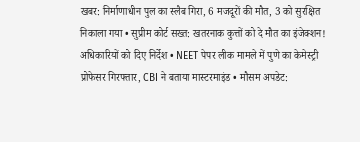खबर: निर्माणाधीन पुल का स्लैब गिरा, 6 मजदूरों की मौत, 3 को सुरक्षित निकाला गया • सुप्रीम कोर्ट सख्त: खतरनाक कुत्तों को दे मौत का इंजेक्शन! अधिकारियों को दिए निर्देश • NEET पेपर लीक मामले में पुणे का केमेस्ट्री प्रोफेसर गिरफ्तार, CBI ने बताया मास्टरमाइंड • मौसम अपडेट: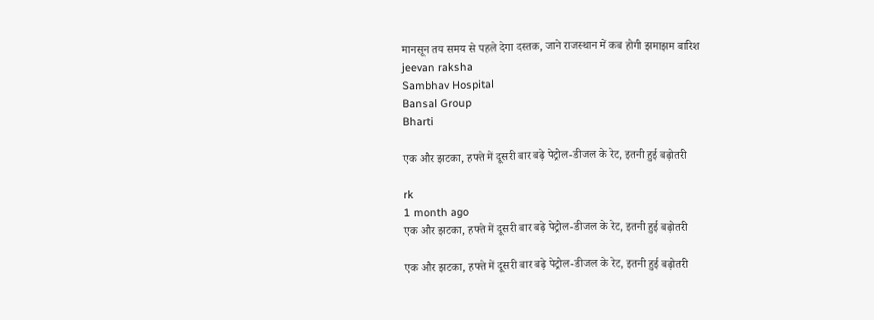मानसून तय समय से पहले देगा दस्तक, जाने राजस्थान में कब होगी झमाझम बारिश
jeevan raksha
Sambhav Hospital
Bansal Group
Bharti

एक और झटका, हफ्ते में दूसरी बार बढ़े पेट्रोल-डीजल के रेट, इतनी हुई बढ़ोतरी

rk
1 month ago
एक और झटका, हफ्ते में दूसरी बार बढ़े पेट्रोल-डीजल के रेट, इतनी हुई बढ़ोतरी

एक और झटका, हफ्ते में दूसरी बार बढ़े पेट्रोल-डीजल के रेट, इतनी हुई बढ़ोतरी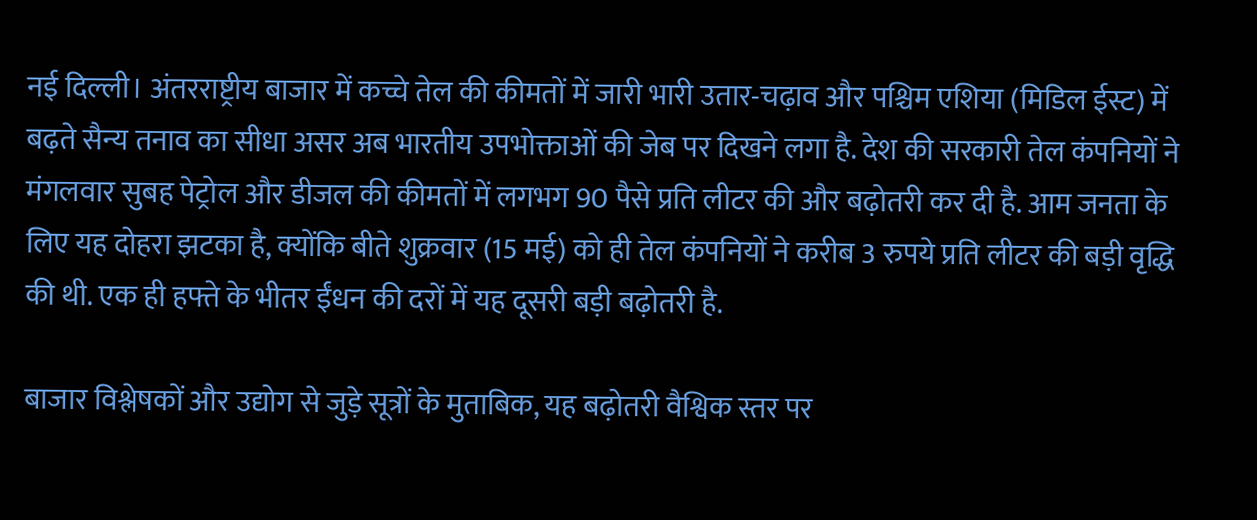नई दिल्ली। अंतरराष्ट्रीय बाजार में कच्चे तेल की कीमतों में जारी भारी उतार-चढ़ाव और पश्चिम एशिया (मिडिल ईस्ट) में बढ़ते सैन्य तनाव का सीधा असर अब भारतीय उपभोक्ताओं की जेब पर दिखने लगा है. देश की सरकारी तेल कंपनियों ने मंगलवार सुबह पेट्रोल और डीजल की कीमतों में लगभग 90 पैसे प्रति लीटर की और बढ़ोतरी कर दी है. आम जनता के लिए यह दोहरा झटका है, क्योंकि बीते शुक्रवार (15 मई) को ही तेल कंपनियों ने करीब 3 रुपये प्रति लीटर की बड़ी वृद्धि की थी. एक ही हफ्ते के भीतर ईंधन की दरों में यह दूसरी बड़ी बढ़ोतरी है.

बाजार विश्लेषकों और उद्योग से जुड़े सूत्रों के मुताबिक, यह बढ़ोतरी वैश्विक स्तर पर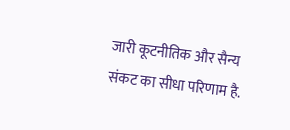जारी कूटनीतिक और सैन्य संकट का सीधा परिणाम है.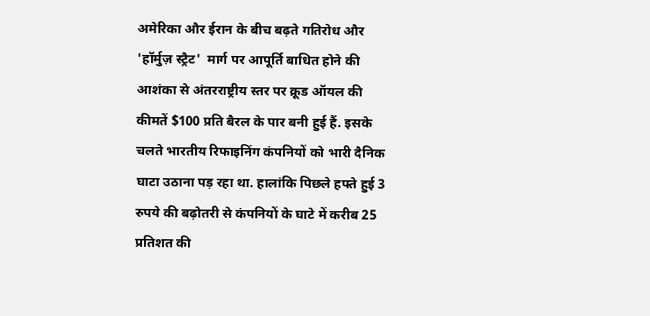अमेरिका और ईरान के बीच बढ़ते गतिरोध और 'हॉर्मुज़ स्ट्रैट'  मार्ग पर आपूर्ति बाधित होने की आशंका से अंतरराष्ट्रीय स्तर पर क्रूड ऑयल की कीमतें $100 प्रति बैरल के पार बनी हुई हैं. इसके चलते भारतीय रिफाइनिंग कंपनियों को भारी दैनिक घाटा उठाना पड़ रहा था. हालांकि पिछले हफ्ते हुई 3 रुपये की बढ़ोतरी से कंपनियों के घाटे में करीब 25 प्रतिशत की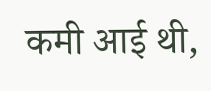कमी आई थी,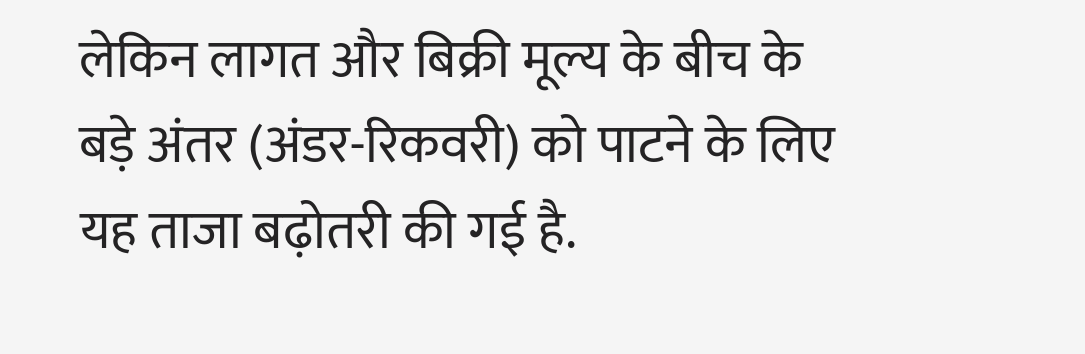लेकिन लागत और बिक्री मूल्य के बीच के बड़े अंतर (अंडर-रिकवरी) को पाटने के लिए यह ताजा बढ़ोतरी की गई है.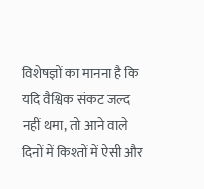विशेषज्ञों का मानना है कि यदि वैश्विक संकट जल्द नहीं थमा, तो आने वाले दिनों में किश्तों में ऐसी और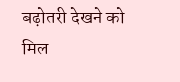बढ़ोतरी देखने को मिल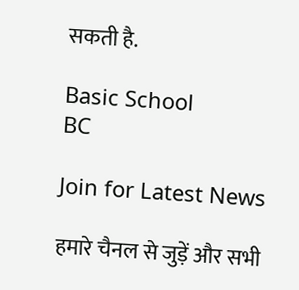सकती है.

Basic School
BC

Join for Latest News

हमारे चैनल से जुड़ें और सभी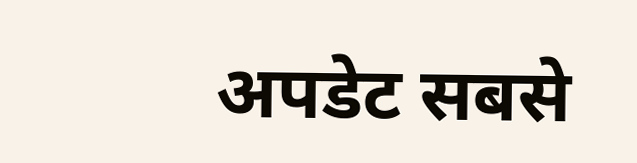अपडेट सबसे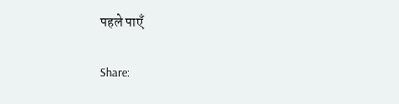पहले पाएँ

Share: